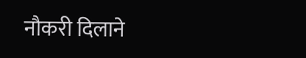नौकरी दिलाने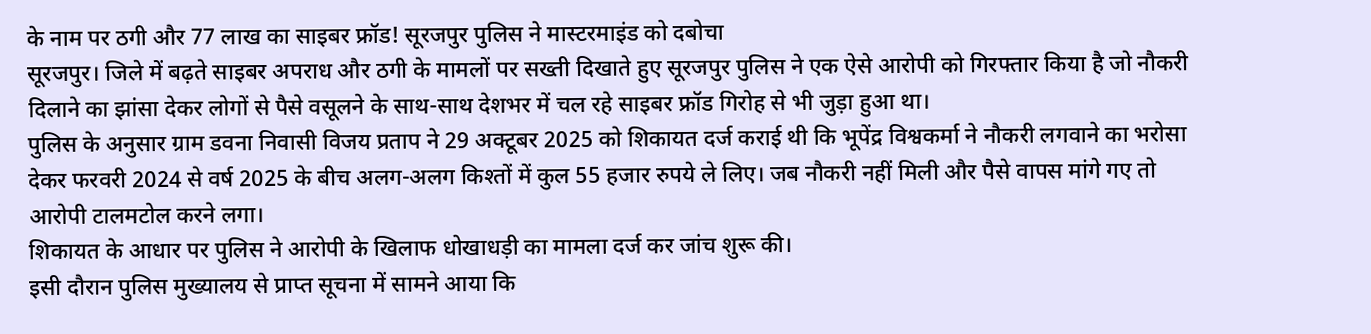के नाम पर ठगी और 77 लाख का साइबर फ्रॉड! सूरजपुर पुलिस ने मास्टरमाइंड को दबोचा
सूरजपुर। जिले में बढ़ते साइबर अपराध और ठगी के मामलों पर सख्ती दिखाते हुए सूरजपुर पुलिस ने एक ऐसे आरोपी को गिरफ्तार किया है जो नौकरी दिलाने का झांसा देकर लोगों से पैसे वसूलने के साथ-साथ देशभर में चल रहे साइबर फ्रॉड गिरोह से भी जुड़ा हुआ था।
पुलिस के अनुसार ग्राम डवना निवासी विजय प्रताप ने 29 अक्टूबर 2025 को शिकायत दर्ज कराई थी कि भूपेंद्र विश्वकर्मा ने नौकरी लगवाने का भरोसा देकर फरवरी 2024 से वर्ष 2025 के बीच अलग-अलग किश्तों में कुल 55 हजार रुपये ले लिए। जब नौकरी नहीं मिली और पैसे वापस मांगे गए तो आरोपी टालमटोल करने लगा।
शिकायत के आधार पर पुलिस ने आरोपी के खिलाफ धोखाधड़ी का मामला दर्ज कर जांच शुरू की।
इसी दौरान पुलिस मुख्यालय से प्राप्त सूचना में सामने आया कि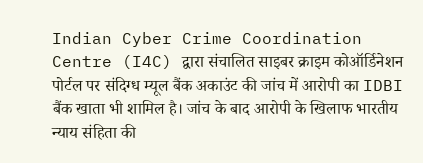Indian Cyber Crime Coordination Centre (I4C) द्वारा संचालित साइबर क्राइम कोऑर्डिनेशन पोर्टल पर संदिग्ध म्यूल बैंक अकाउंट की जांच में आरोपी का IDBI बैंक खाता भी शामिल है। जांच के बाद आरोपी के खिलाफ भारतीय न्याय संहिता की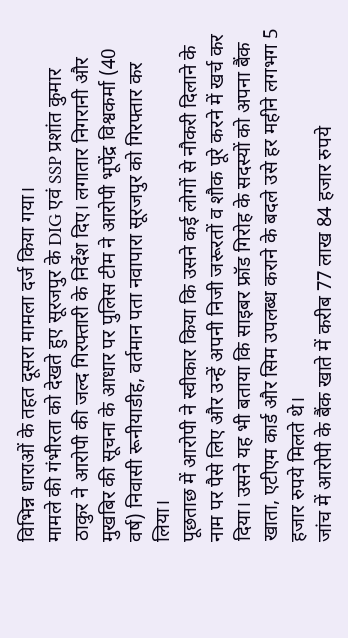विभिन्न धाराओं के तहत दूसरा मामला दर्ज किया गया।
मामले की गंभीरता को देखते हुए सूरजपुर के DIG एवं SSP प्रशांत कुमार ठाकुर ने आरोपी की जल्द गिरफ्तारी के निर्देश दिए। लगातार निगरानी और मुखबिर की सूचना के आधार पर पुलिस टीम ने आरोपी भूपेंद्र विश्वकर्मा (40 वर्ष) निवासी रूनीयाडीह, वर्तमान पता नवापारा सूरजपुर को गिरफ्तार कर लिया।
पूछताछ में आरोपी ने स्वीकार किया कि उसने कई लोगों से नौकरी दिलाने के नाम पर पैसे लिए और उन्हें अपनी निजी जरूरतों व शौक पूरे करने में खर्च कर दिया। उसने यह भी बताया कि साइबर फ्रॉड गिरोह के सदस्यों को अपना बैंक खाता, एटीएम कार्ड और सिम उपलब्ध कराने के बदले उसे हर महीने लगभग 5 हजार रुपये मिलते थे।
जांच में आरोपी के बैंक खाते में करीब 77 लाख 84 हजार रुपये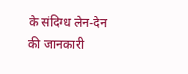के संदिग्ध लेन-देन की जानकारी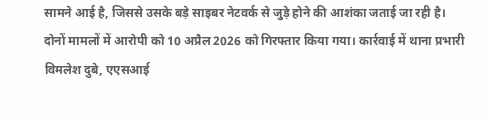सामने आई है, जिससे उसके बड़े साइबर नेटवर्क से जुड़े होने की आशंका जताई जा रही है।
दोनों मामलों में आरोपी को 10 अप्रैल 2026 को गिरफ्तार किया गया। कार्रवाई में थाना प्रभारी विमलेश दुबे, एएसआई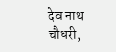देव नाथ चौधरी,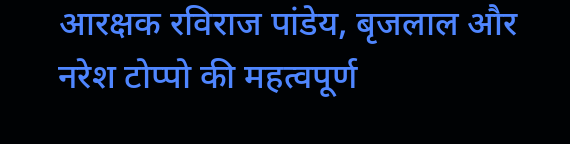आरक्षक रविराज पांडेय, बृजलाल और नरेश टोप्पो की महत्वपूर्ण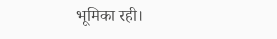भूमिका रही।